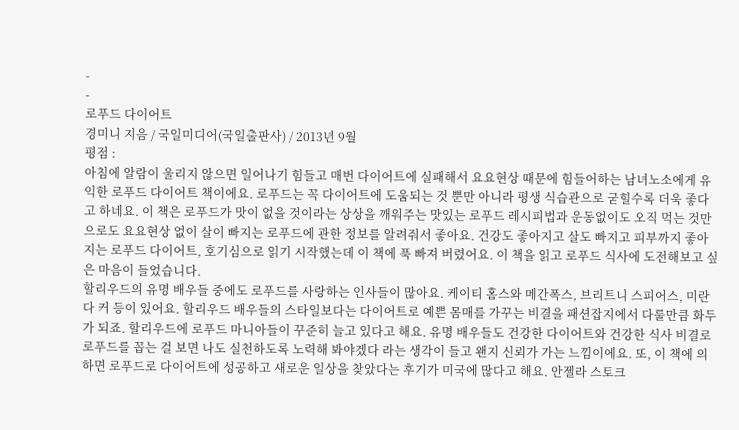-
-
로푸드 다이어트
경미니 지음 / 국일미디어(국일출판사) / 2013년 9월
평점 :
아침에 알람이 울리지 않으면 일어나기 힘들고 매번 다이어트에 실패해서 요요현상 때문에 힘들어하는 남녀노소에게 유익한 로푸드 다이어트 책이에요. 로푸드는 꼭 다이어트에 도움되는 것 뿐만 아니라 평생 식습관으로 굳힐수록 더욱 좋다고 하네요. 이 책은 로푸드가 맛이 없을 것이라는 상상을 깨워주는 맛있는 로푸드 레시피법과 운동없이도 오직 먹는 것만으로도 요요현상 없이 살이 빠지는 로푸드에 관한 정보를 알려줘서 좋아요. 건강도 좋아지고 살도 빠지고 피부까지 좋아지는 로푸드 다이어트, 호기심으로 읽기 시작했는데 이 책에 푹 빠져 버렸어요. 이 책을 읽고 로푸드 식사에 도전해보고 싶은 마음이 들었습니다.
할리우드의 유명 배우들 중에도 로푸드를 사랑하는 인사들이 많아요. 케이티 홈스와 메간폭스, 브리트니 스피어스, 미란다 커 등이 있어요. 할리우드 배우들의 스타일보다는 다이어트로 예쁜 몸매를 가꾸는 비결을 패션잡지에서 다룰만큼 화두가 되죠. 할리우드에 로푸드 마니아들이 꾸준히 늘고 있다고 해요. 유명 배우들도 건강한 다이어트와 건강한 식사 비결로 로푸드를 꼽는 걸 보면 나도 실천하도록 노력해 봐야겠다 라는 생각이 들고 왠지 신뢰가 가는 느낌이에요. 또, 이 책에 의하면 로푸드로 다이어트에 성공하고 새로운 일상을 찾았다는 후기가 미국에 많다고 해요. 안젤라 스토크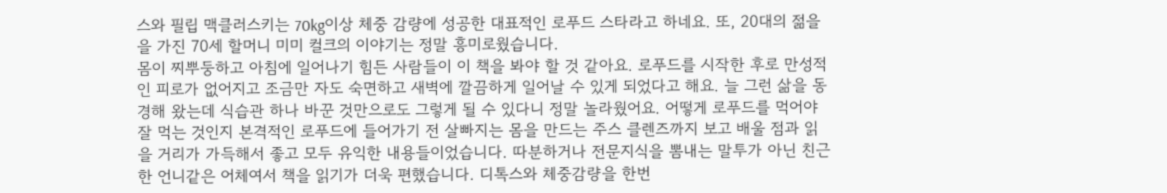스와 필립 맥클러스키는 70kg이상 체중 감량에 성공한 대표적인 로푸드 스타라고 하네요. 또, 20대의 젊을을 가진 70세 할머니 미미 컬크의 이야기는 정말 흥미로웠습니다.
몸이 찌뿌둥하고 아침에 일어나기 힘든 사람들이 이 책을 봐야 할 것 같아요. 로푸드를 시작한 후로 만성적인 피로가 없어지고 조금만 자도 숙면하고 새벽에 깔끔하게 일어날 수 있게 되었다고 해요. 늘 그런 삶을 동경해 왔는데 식습관 하나 바꾼 것만으로도 그렇게 될 수 있다니 정말 놀라웠어요. 어떻게 로푸드를 먹어야 잘 먹는 것인지 본격적인 로푸드에 들어가기 전 살빠지는 몸을 만드는 주스 클렌즈까지 보고 배울 점과 읽을 거리가 가득해서 좋고 모두 유익한 내용들이었습니다. 따분하거나 전문지식을 뽐내는 말투가 아닌 친근한 언니같은 어체여서 책을 읽기가 더욱 편했습니다. 디톡스와 체중감량을 한번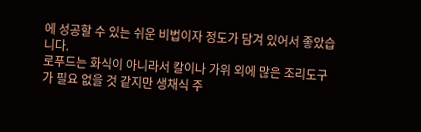에 성공할 수 있는 쉬운 비법이자 정도가 담겨 있어서 좋았습니다.
로푸드는 화식이 아니라서 칼이나 가위 외에 많은 조리도구가 필요 없을 것 같지만 생채식 주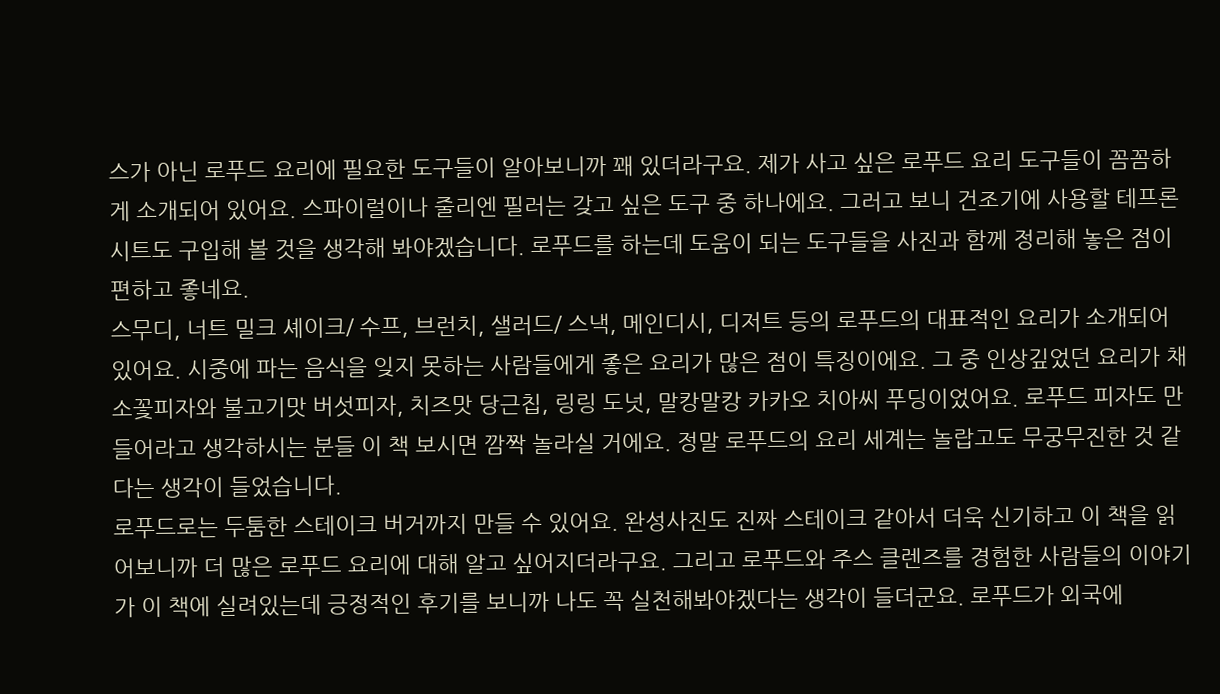스가 아닌 로푸드 요리에 필요한 도구들이 알아보니까 꽤 있더라구요. 제가 사고 싶은 로푸드 요리 도구들이 꼼꼼하게 소개되어 있어요. 스파이럴이나 줄리엔 필러는 갖고 싶은 도구 중 하나에요. 그러고 보니 건조기에 사용할 테프론 시트도 구입해 볼 것을 생각해 봐야겠습니다. 로푸드를 하는데 도움이 되는 도구들을 사진과 함께 정리해 놓은 점이 편하고 좋네요.
스무디, 너트 밀크 셰이크/ 수프, 브런치, 샐러드/ 스낵, 메인디시, 디저트 등의 로푸드의 대표적인 요리가 소개되어 있어요. 시중에 파는 음식을 잊지 못하는 사람들에게 좋은 요리가 많은 점이 특징이에요. 그 중 인상깊었던 요리가 채소꽃피자와 불고기맛 버섯피자, 치즈맛 당근칩, 링링 도넛, 말캉말캉 카카오 치아씨 푸딩이었어요. 로푸드 피자도 만들어라고 생각하시는 분들 이 책 보시면 깜짝 놀라실 거에요. 정말 로푸드의 요리 세계는 놀랍고도 무궁무진한 것 같다는 생각이 들었습니다.
로푸드로는 두툼한 스테이크 버거까지 만들 수 있어요. 완성사진도 진짜 스테이크 같아서 더욱 신기하고 이 책을 읽어보니까 더 많은 로푸드 요리에 대해 알고 싶어지더라구요. 그리고 로푸드와 주스 클렌즈를 경험한 사람들의 이야기가 이 책에 실려있는데 긍정적인 후기를 보니까 나도 꼭 실천해봐야겠다는 생각이 들더군요. 로푸드가 외국에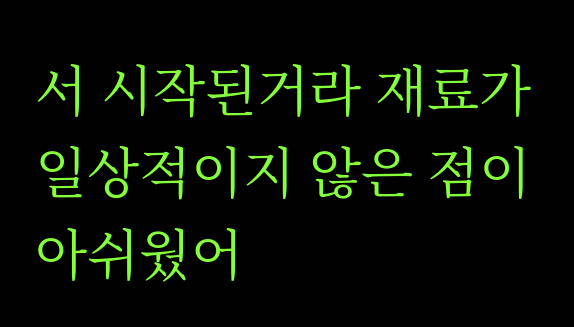서 시작된거라 재료가 일상적이지 않은 점이 아쉬웠어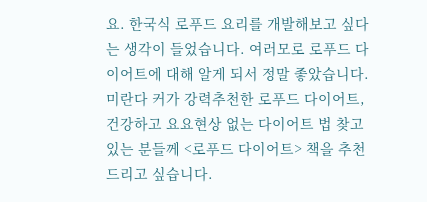요. 한국식 로푸드 요리를 개발해보고 싶다는 생각이 들었습니다. 여러모로 로푸드 다이어트에 대해 알게 되서 정말 좋았습니다. 미란다 커가 강력추천한 로푸드 다이어트, 건강하고 요요현상 없는 다이어트 법 찾고 있는 분들께 <로푸드 다이어트> 책을 추천드리고 싶습니다.